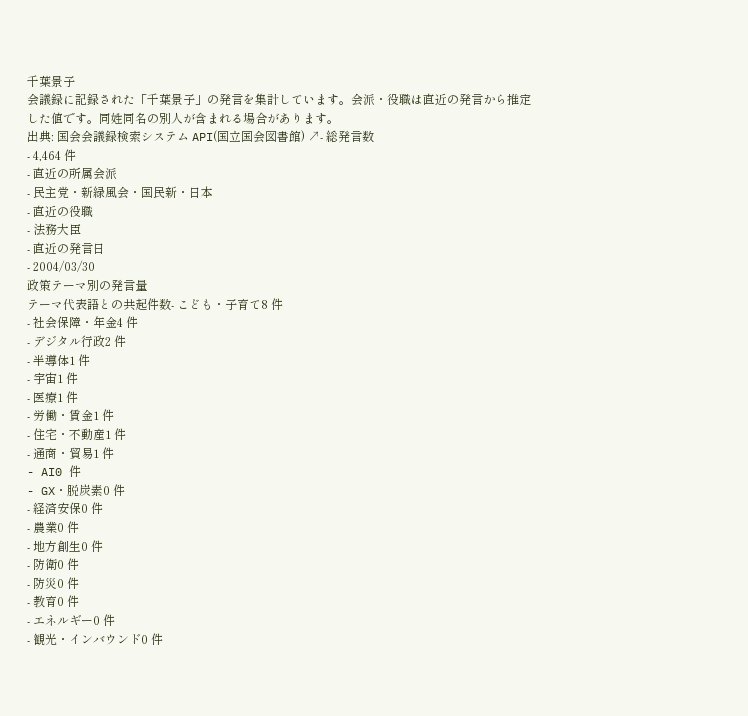千葉景子
会議録に記録された「千葉景子」の発言を集計しています。会派・役職は直近の発言から推定した値です。同姓同名の別人が含まれる場合があります。
出典: 国会会議録検索システム API(国立国会図書館) ↗- 総発言数
- 4,464 件
- 直近の所属会派
- 民主党・新緑風会・国民新・日本
- 直近の役職
- 法務大臣
- 直近の発言日
- 2004/03/30
政策テーマ別の発言量
テーマ代表語との共起件数- こども・子育て8 件
- 社会保障・年金4 件
- デジタル行政2 件
- 半導体1 件
- 宇宙1 件
- 医療1 件
- 労働・賃金1 件
- 住宅・不動産1 件
- 通商・貿易1 件
- AI0 件
- GX・脱炭素0 件
- 経済安保0 件
- 農業0 件
- 地方創生0 件
- 防衛0 件
- 防災0 件
- 教育0 件
- エネルギー0 件
- 観光・インバウンド0 件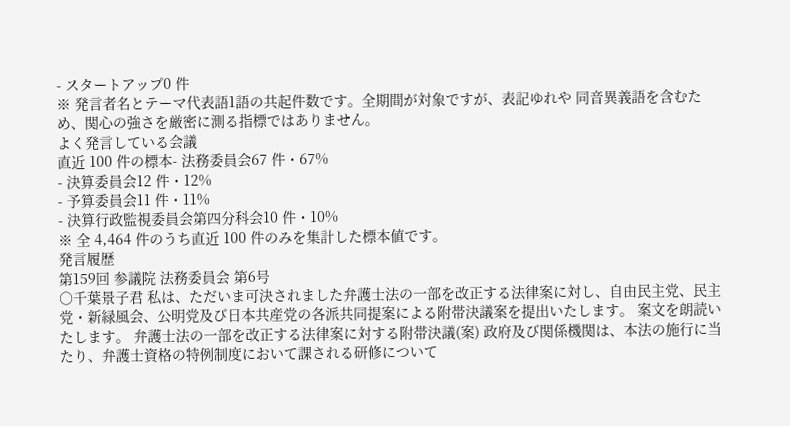- スタートアップ0 件
※ 発言者名とテーマ代表語1語の共起件数です。全期間が対象ですが、表記ゆれや 同音異義語を含むため、関心の強さを厳密に測る指標ではありません。
よく発言している会議
直近 100 件の標本- 法務委員会67 件・67%
- 決算委員会12 件・12%
- 予算委員会11 件・11%
- 決算行政監視委員会第四分科会10 件・10%
※ 全 4,464 件のうち直近 100 件のみを集計した標本値です。
発言履歴
第159回 参議院 法務委員会 第6号
○千葉景子君 私は、ただいま可決されました弁護士法の一部を改正する法律案に対し、自由民主党、民主党・新緑風会、公明党及び日本共産党の各派共同提案による附帯決議案を提出いたします。 案文を朗読いたします。 弁護士法の一部を改正する法律案に対する附帯決議(案) 政府及び関係機関は、本法の施行に当たり、弁護士資格の特例制度において課される研修について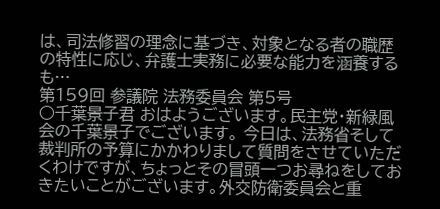は、司法修習の理念に基づき、対象となる者の職歴の特性に応じ、弁護士実務に必要な能力を涵養するも…
第159回 参議院 法務委員会 第5号
○千葉景子君 おはようございます。民主党・新緑風会の千葉景子でございます。 今日は、法務省そして裁判所の予算にかかわりまして質問をさせていただくわけですが、ちょっとその冒頭一つお尋ねをしておきたいことがございます。外交防衛委員会と重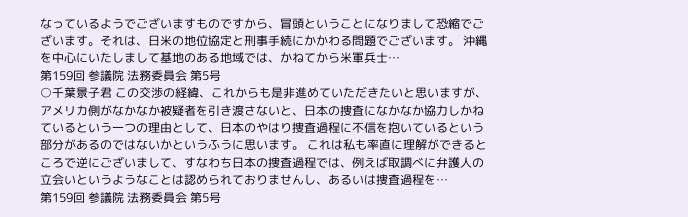なっているようでございますものですから、冒頭ということになりまして恐縮でございます。それは、日米の地位協定と刑事手続にかかわる問題でございます。 沖縄を中心にいたしまして基地のある地域では、かねてから米軍兵士…
第159回 参議院 法務委員会 第5号
○千葉景子君 この交渉の経緯、これからも是非進めていただきたいと思いますが、アメリカ側がなかなか被疑者を引き渡さないと、日本の捜査になかなか協力しかねているという一つの理由として、日本のやはり捜査過程に不信を抱いているという部分があるのではないかというふうに思います。 これは私も率直に理解ができるところで逆にございまして、すなわち日本の捜査過程では、例えば取調べに弁護人の立会いというようなことは認められておりませんし、あるいは捜査過程を…
第159回 参議院 法務委員会 第5号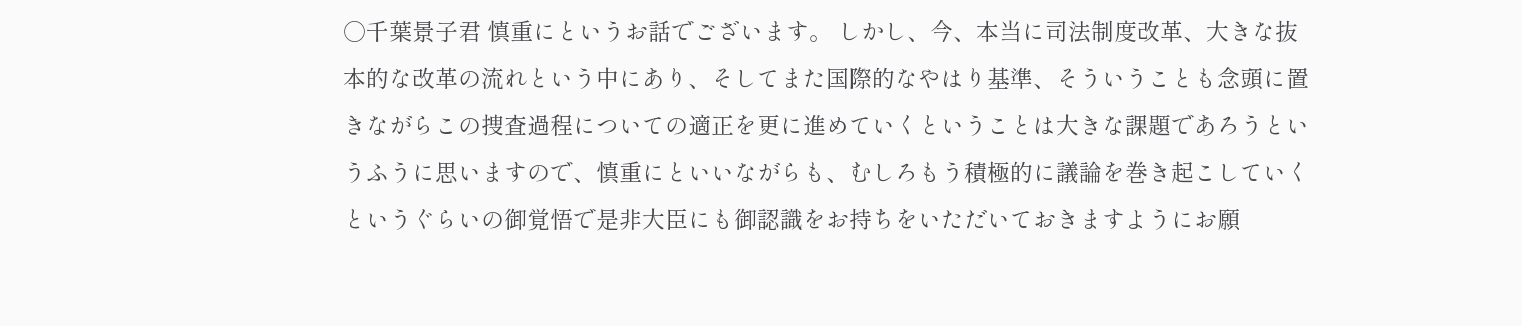○千葉景子君 慎重にというお話でございます。 しかし、今、本当に司法制度改革、大きな抜本的な改革の流れという中にあり、そしてまた国際的なやはり基準、そういうことも念頭に置きながらこの捜査過程についての適正を更に進めていくということは大きな課題であろうというふうに思いますので、慎重にといいながらも、むしろもう積極的に議論を巻き起こしていくというぐらいの御覚悟で是非大臣にも御認識をお持ちをいただいておきますようにお願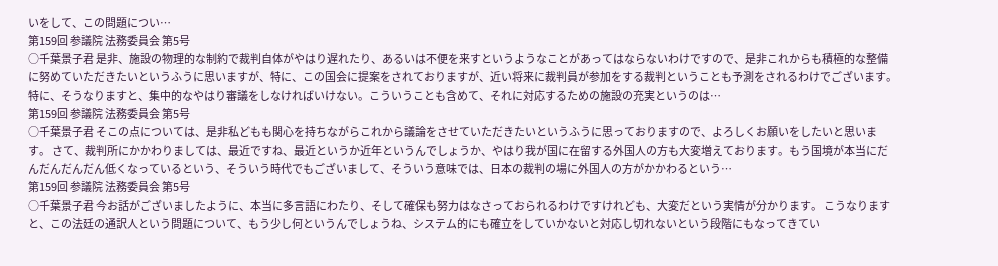いをして、この問題につい…
第159回 参議院 法務委員会 第5号
○千葉景子君 是非、施設の物理的な制約で裁判自体がやはり遅れたり、あるいは不便を来すというようなことがあってはならないわけですので、是非これからも積極的な整備に努めていただきたいというふうに思いますが、特に、この国会に提案をされておりますが、近い将来に裁判員が参加をする裁判ということも予測をされるわけでございます。特に、そうなりますと、集中的なやはり審議をしなければいけない。こういうことも含めて、それに対応するための施設の充実というのは…
第159回 参議院 法務委員会 第5号
○千葉景子君 そこの点については、是非私どもも関心を持ちながらこれから議論をさせていただきたいというふうに思っておりますので、よろしくお願いをしたいと思います。 さて、裁判所にかかわりましては、最近ですね、最近というか近年というんでしょうか、やはり我が国に在留する外国人の方も大変増えております。もう国境が本当にだんだんだんだん低くなっているという、そういう時代でもございまして、そういう意味では、日本の裁判の場に外国人の方がかかわるという…
第159回 参議院 法務委員会 第5号
○千葉景子君 今お話がございましたように、本当に多言語にわたり、そして確保も努力はなさっておられるわけですけれども、大変だという実情が分かります。 こうなりますと、この法廷の通訳人という問題について、もう少し何というんでしょうね、システム的にも確立をしていかないと対応し切れないという段階にもなってきてい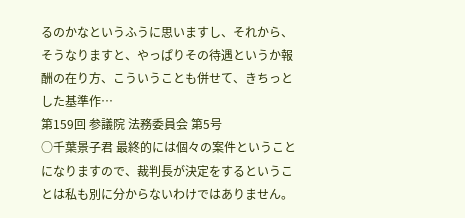るのかなというふうに思いますし、それから、そうなりますと、やっぱりその待遇というか報酬の在り方、こういうことも併せて、きちっとした基準作…
第159回 参議院 法務委員会 第5号
○千葉景子君 最終的には個々の案件ということになりますので、裁判長が決定をするということは私も別に分からないわけではありません。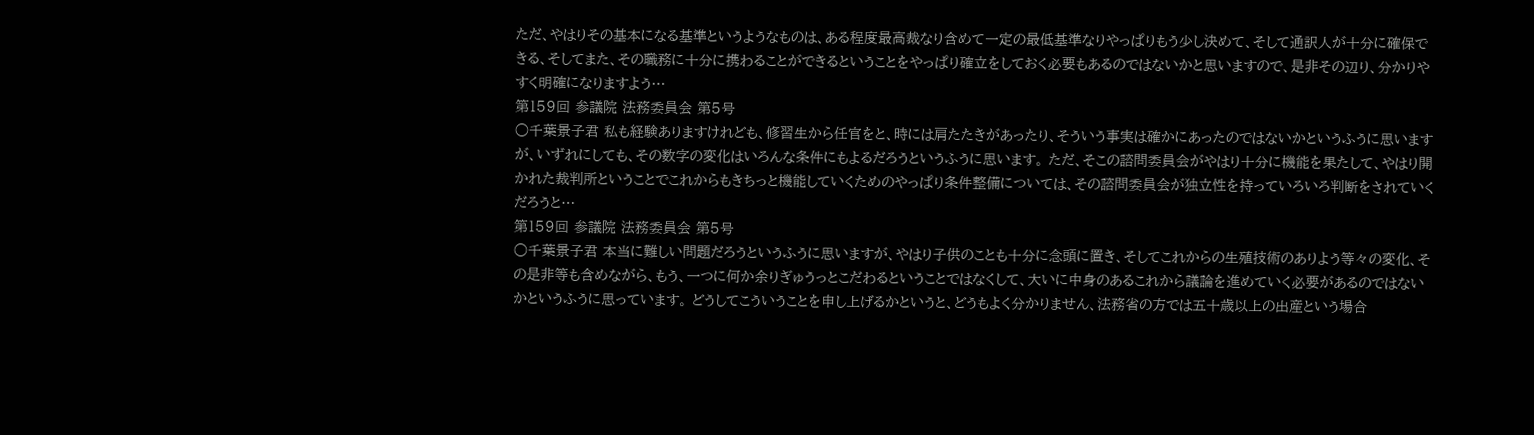ただ、やはりその基本になる基準というようなものは、ある程度最高裁なり含めて一定の最低基準なりやっぱりもう少し決めて、そして通訳人が十分に確保できる、そしてまた、その職務に十分に携わることができるということをやっぱり確立をしておく必要もあるのではないかと思いますので、是非その辺り、分かりやすく明確になりますよう…
第159回 参議院 法務委員会 第5号
○千葉景子君 私も経験ありますけれども、修習生から任官をと、時には肩たたきがあったり、そういう事実は確かにあったのではないかというふうに思いますが、いずれにしても、その数字の変化はいろんな条件にもよるだろうというふうに思います。 ただ、そこの諮問委員会がやはり十分に機能を果たして、やはり開かれた裁判所ということでこれからもきちっと機能していくためのやっぱり条件整備については、その諮問委員会が独立性を持っていろいろ判断をされていくだろうと…
第159回 参議院 法務委員会 第5号
○千葉景子君 本当に難しい問題だろうというふうに思いますが、やはり子供のことも十分に念頭に置き、そしてこれからの生殖技術のありよう等々の変化、その是非等も含めながら、もう、一つに何か余りぎゅうっとこだわるということではなくして、大いに中身のあるこれから議論を進めていく必要があるのではないかというふうに思っています。 どうしてこういうことを申し上げるかというと、どうもよく分かりません、法務省の方では五十歳以上の出産という場合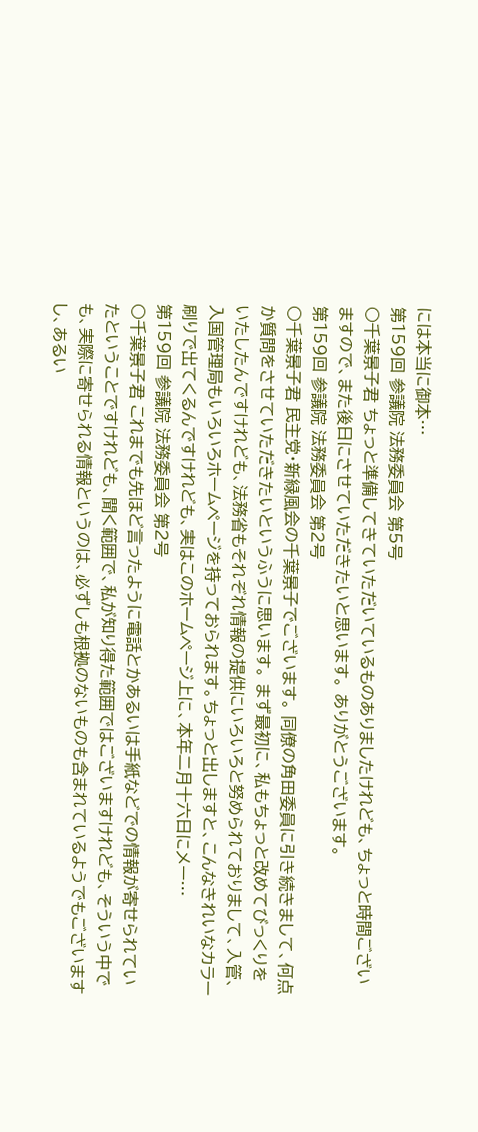には本当に御本…
第159回 参議院 法務委員会 第5号
○千葉景子君 ちょっと準備してきていただいているものありましたけれども、ちょっと時間ございますので、また後日にさせていただきたいと思います。 ありがとうございます。
第159回 参議院 法務委員会 第2号
○千葉景子君 民主党・新緑風会の千葉景子でございます。 同僚の角田委員に引き続きまして、何点か質問をさせていただきたいというふうに思います。 まず最初に、私もちょっと改めてびっくりをいたしたんですけれども、法務省もそれぞれ情報の提供にいろいろと努められておりまして、入管、入国管理局もいろいろホームページを持っておられます。ちょっと出しますと、こんなきれいなカラー刷りで出てくるんですけれども、実はこのホームページ上に、本年二月十六日にメー…
第159回 参議院 法務委員会 第2号
○千葉景子君 これまでも先ほど言ったように電話とかあるいは手紙などでの情報が寄せられていたということですけれども、聞く範囲で、私が知り得た範囲ではございますけれども、そういう中でも、実際に寄せられる情報というのは、必ずしも根拠のないものも含まれているようでもございますし、あるい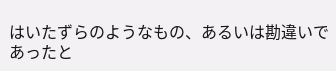はいたずらのようなもの、あるいは勘違いであったと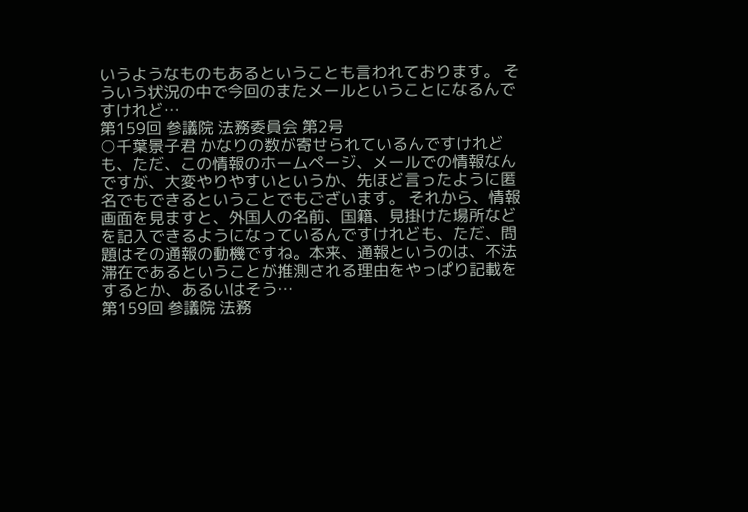いうようなものもあるということも言われております。 そういう状況の中で今回のまたメールということになるんですけれど…
第159回 参議院 法務委員会 第2号
○千葉景子君 かなりの数が寄せられているんですけれども、ただ、この情報のホームページ、メールでの情報なんですが、大変やりやすいというか、先ほど言ったように匿名でもできるということでもございます。 それから、情報画面を見ますと、外国人の名前、国籍、見掛けた場所などを記入できるようになっているんですけれども、ただ、問題はその通報の動機ですね。本来、通報というのは、不法滞在であるということが推測される理由をやっぱり記載をするとか、あるいはそう…
第159回 参議院 法務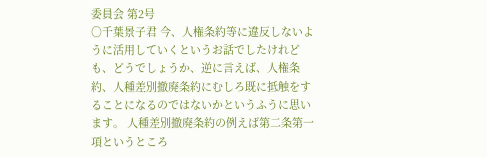委員会 第2号
○千葉景子君 今、人権条約等に違反しないように活用していくというお話でしたけれども、どうでしょうか、逆に言えば、人権条約、人種差別撤廃条約にむしろ既に抵触をすることになるのではないかというふうに思います。 人種差別撤廃条約の例えば第二条第一項というところ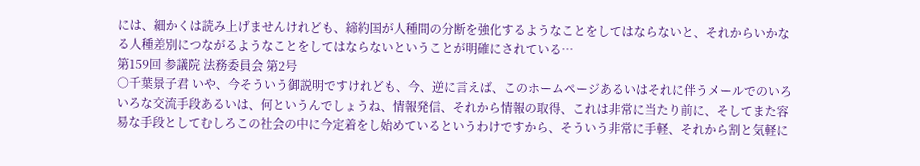には、細かくは読み上げませんけれども、締約国が人種間の分断を強化するようなことをしてはならないと、それからいかなる人種差別につながるようなことをしてはならないということが明確にされている…
第159回 参議院 法務委員会 第2号
○千葉景子君 いや、今そういう御説明ですけれども、今、逆に言えば、このホームページあるいはそれに伴うメールでのいろいろな交流手段あるいは、何というんでしょうね、情報発信、それから情報の取得、これは非常に当たり前に、そしてまた容易な手段としてむしろこの社会の中に今定着をし始めているというわけですから、そういう非常に手軽、それから割と気軽に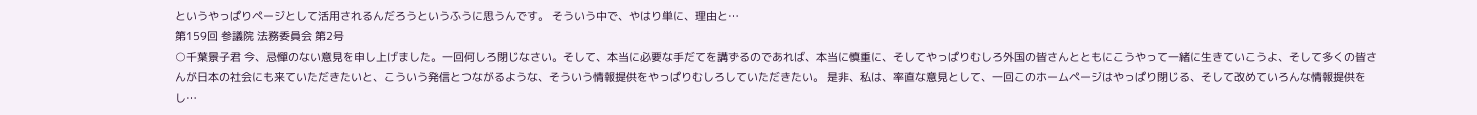というやっぱりページとして活用されるんだろうというふうに思うんです。 そういう中で、やはり単に、理由と…
第159回 参議院 法務委員会 第2号
○千葉景子君 今、忌憚のない意見を申し上げました。一回何しろ閉じなさい。そして、本当に必要な手だてを講ずるのであれば、本当に慎重に、そしてやっぱりむしろ外国の皆さんとともにこうやって一緒に生きていこうよ、そして多くの皆さんが日本の社会にも来ていただきたいと、こういう発信とつながるような、そういう情報提供をやっぱりむしろしていただきたい。 是非、私は、率直な意見として、一回このホームページはやっぱり閉じる、そして改めていろんな情報提供をし…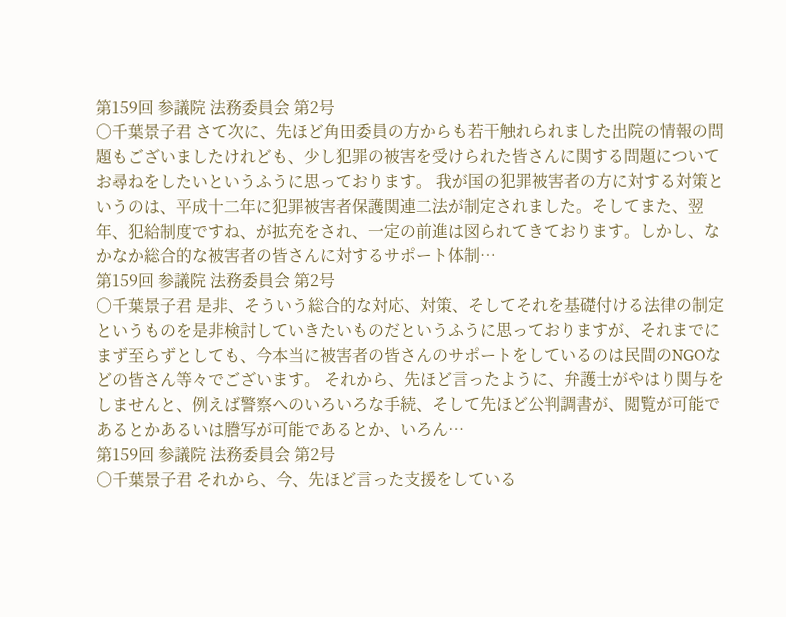第159回 参議院 法務委員会 第2号
○千葉景子君 さて次に、先ほど角田委員の方からも若干触れられました出院の情報の問題もございましたけれども、少し犯罪の被害を受けられた皆さんに関する問題についてお尋ねをしたいというふうに思っております。 我が国の犯罪被害者の方に対する対策というのは、平成十二年に犯罪被害者保護関連二法が制定されました。そしてまた、翌年、犯給制度ですね、が拡充をされ、一定の前進は図られてきております。しかし、なかなか総合的な被害者の皆さんに対するサポート体制…
第159回 参議院 法務委員会 第2号
○千葉景子君 是非、そういう総合的な対応、対策、そしてそれを基礎付ける法律の制定というものを是非検討していきたいものだというふうに思っておりますが、それまでにまず至らずとしても、今本当に被害者の皆さんのサポートをしているのは民間のNGOなどの皆さん等々でございます。 それから、先ほど言ったように、弁護士がやはり関与をしませんと、例えば警察へのいろいろな手続、そして先ほど公判調書が、閲覧が可能であるとかあるいは謄写が可能であるとか、いろん…
第159回 参議院 法務委員会 第2号
○千葉景子君 それから、今、先ほど言った支援をしている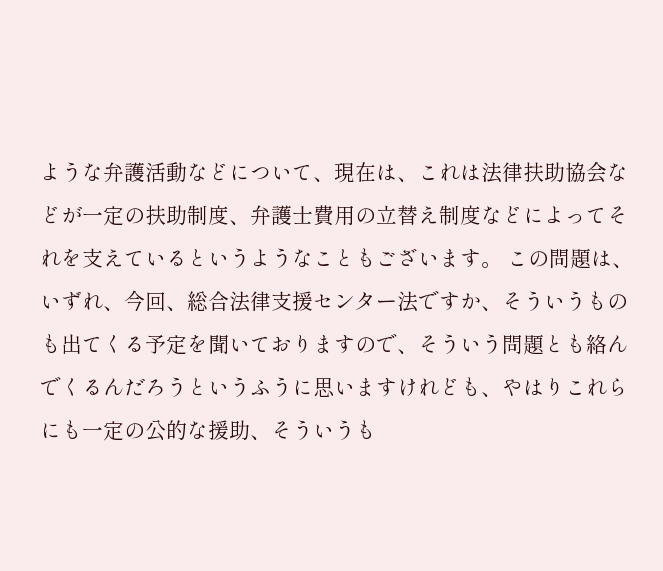ような弁護活動などについて、現在は、これは法律扶助協会などが一定の扶助制度、弁護士費用の立替え制度などによってそれを支えているというようなこともございます。 この問題は、いずれ、今回、総合法律支援センター法ですか、そういうものも出てくる予定を聞いておりますので、そういう問題とも絡んでくるんだろうというふうに思いますけれども、やはりこれらにも一定の公的な援助、そういうも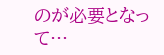のが必要となって…